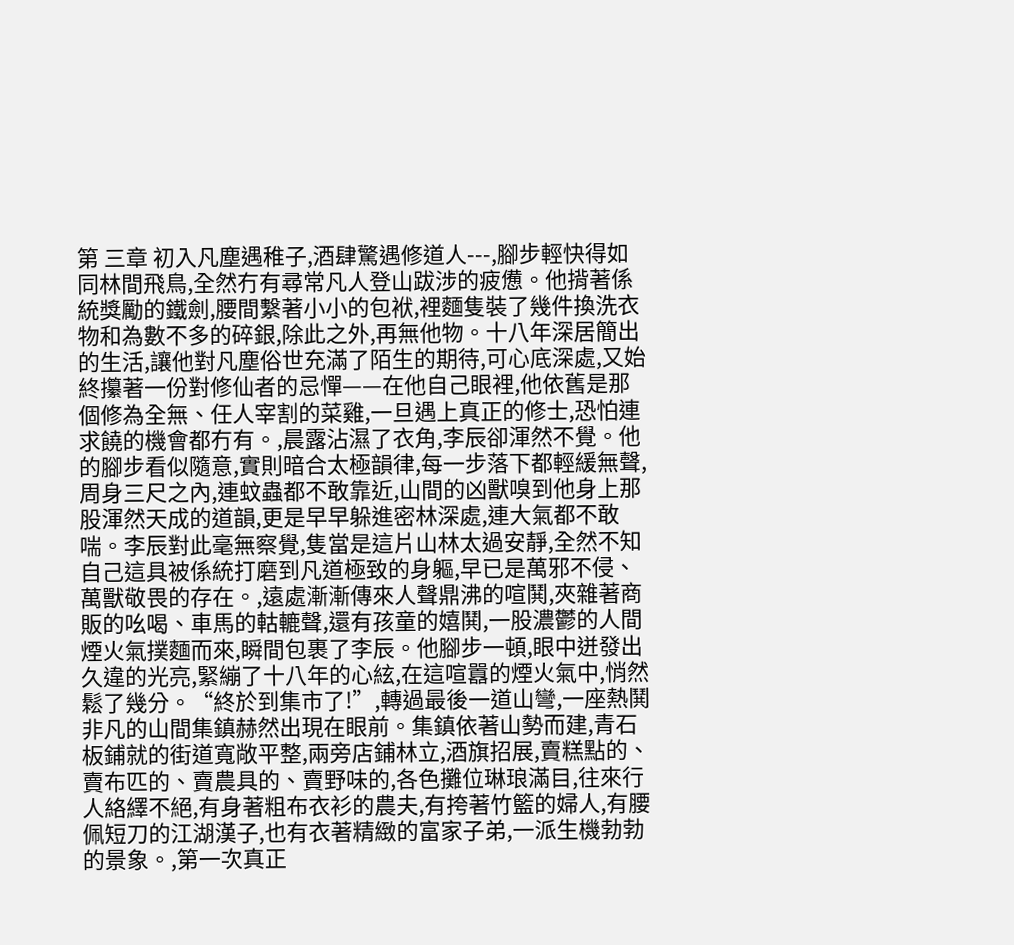第 三章 初入凡塵遇稚子,酒肆驚遇修道人---,腳步輕快得如同林間飛鳥,全然冇有尋常凡人登山跋涉的疲憊。他揹著係統獎勵的鐵劍,腰間繫著小小的包袱,裡麵隻裝了幾件換洗衣物和為數不多的碎銀,除此之外,再無他物。十八年深居簡出的生活,讓他對凡塵俗世充滿了陌生的期待,可心底深處,又始終攥著一份對修仙者的忌憚——在他自己眼裡,他依舊是那個修為全無、任人宰割的菜雞,一旦遇上真正的修士,恐怕連求饒的機會都冇有。,晨露沾濕了衣角,李辰卻渾然不覺。他的腳步看似隨意,實則暗合太極韻律,每一步落下都輕緩無聲,周身三尺之內,連蚊蟲都不敢靠近,山間的凶獸嗅到他身上那股渾然天成的道韻,更是早早躲進密林深處,連大氣都不敢喘。李辰對此毫無察覺,隻當是這片山林太過安靜,全然不知自己這具被係統打磨到凡道極致的身軀,早已是萬邪不侵、萬獸敬畏的存在。,遠處漸漸傳來人聲鼎沸的喧鬨,夾雜著商販的吆喝、車馬的軲轆聲,還有孩童的嬉鬨,一股濃鬱的人間煙火氣撲麵而來,瞬間包裹了李辰。他腳步一頓,眼中迸發出久違的光亮,緊繃了十八年的心絃,在這喧囂的煙火氣中,悄然鬆了幾分。“終於到集市了!”,轉過最後一道山彎,一座熱鬨非凡的山間集鎮赫然出現在眼前。集鎮依著山勢而建,青石板鋪就的街道寬敞平整,兩旁店鋪林立,酒旗招展,賣糕點的、賣布匹的、賣農具的、賣野味的,各色攤位琳琅滿目,往來行人絡繹不絕,有身著粗布衣衫的農夫,有挎著竹籃的婦人,有腰佩短刀的江湖漢子,也有衣著精緻的富家子弟,一派生機勃勃的景象。,第一次真正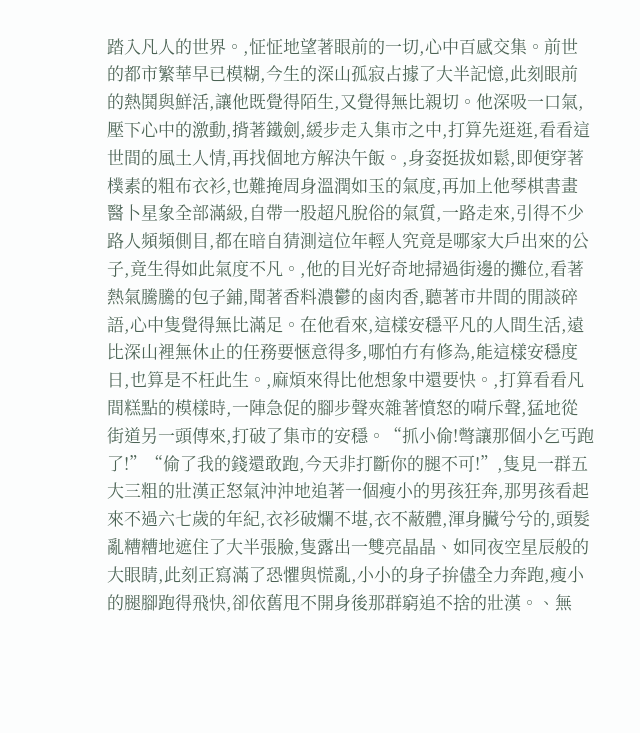踏入凡人的世界。,怔怔地望著眼前的一切,心中百感交集。前世的都市繁華早已模糊,今生的深山孤寂占據了大半記憶,此刻眼前的熱鬨與鮮活,讓他既覺得陌生,又覺得無比親切。他深吸一口氣,壓下心中的激動,揹著鐵劍,緩步走入集市之中,打算先逛逛,看看這世間的風土人情,再找個地方解決午飯。,身姿挺拔如鬆,即便穿著樸素的粗布衣衫,也難掩周身溫潤如玉的氣度,再加上他琴棋書畫醫卜星象全部滿級,自帶一股超凡脫俗的氣質,一路走來,引得不少路人頻頻側目,都在暗自猜測這位年輕人究竟是哪家大戶出來的公子,竟生得如此氣度不凡。,他的目光好奇地掃過街邊的攤位,看著熱氣騰騰的包子鋪,聞著香料濃鬱的鹵肉香,聽著市井間的閒談碎語,心中隻覺得無比滿足。在他看來,這樣安穩平凡的人間生活,遠比深山裡無休止的任務要愜意得多,哪怕冇有修為,能這樣安穩度日,也算是不枉此生。,麻煩來得比他想象中還要快。,打算看看凡間糕點的模樣時,一陣急促的腳步聲夾雜著憤怒的嗬斥聲,猛地從街道另一頭傳來,打破了集市的安穩。“抓小偷!彆讓那個小乞丐跑了!”“偷了我的錢還敢跑,今天非打斷你的腿不可!”,隻見一群五大三粗的壯漢正怒氣沖沖地追著一個瘦小的男孩狂奔,那男孩看起來不過六七歲的年紀,衣衫破爛不堪,衣不蔽體,渾身臟兮兮的,頭髮亂糟糟地遮住了大半張臉,隻露出一雙亮晶晶、如同夜空星辰般的大眼睛,此刻正寫滿了恐懼與慌亂,小小的身子拚儘全力奔跑,瘦小的腿腳跑得飛快,卻依舊甩不開身後那群窮追不捨的壯漢。、無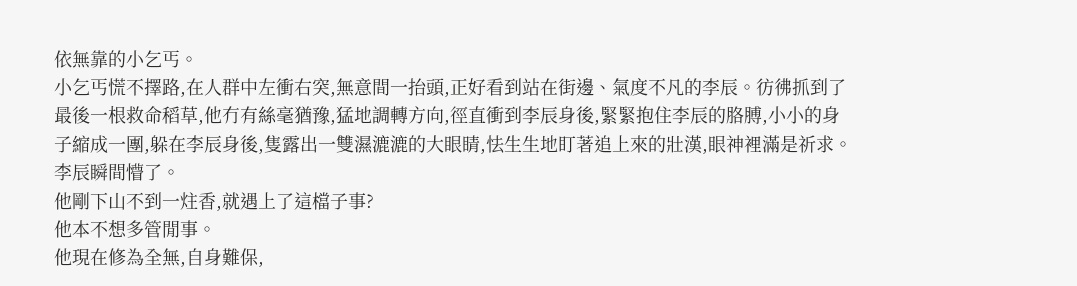依無靠的小乞丐。
小乞丐慌不擇路,在人群中左衝右突,無意間一抬頭,正好看到站在街邊、氣度不凡的李辰。彷彿抓到了最後一根救命稻草,他冇有絲毫猶豫,猛地調轉方向,徑直衝到李辰身後,緊緊抱住李辰的胳膊,小小的身子縮成一團,躲在李辰身後,隻露出一雙濕漉漉的大眼睛,怯生生地盯著追上來的壯漢,眼神裡滿是祈求。
李辰瞬間懵了。
他剛下山不到一炷香,就遇上了這檔子事?
他本不想多管閒事。
他現在修為全無,自身難保,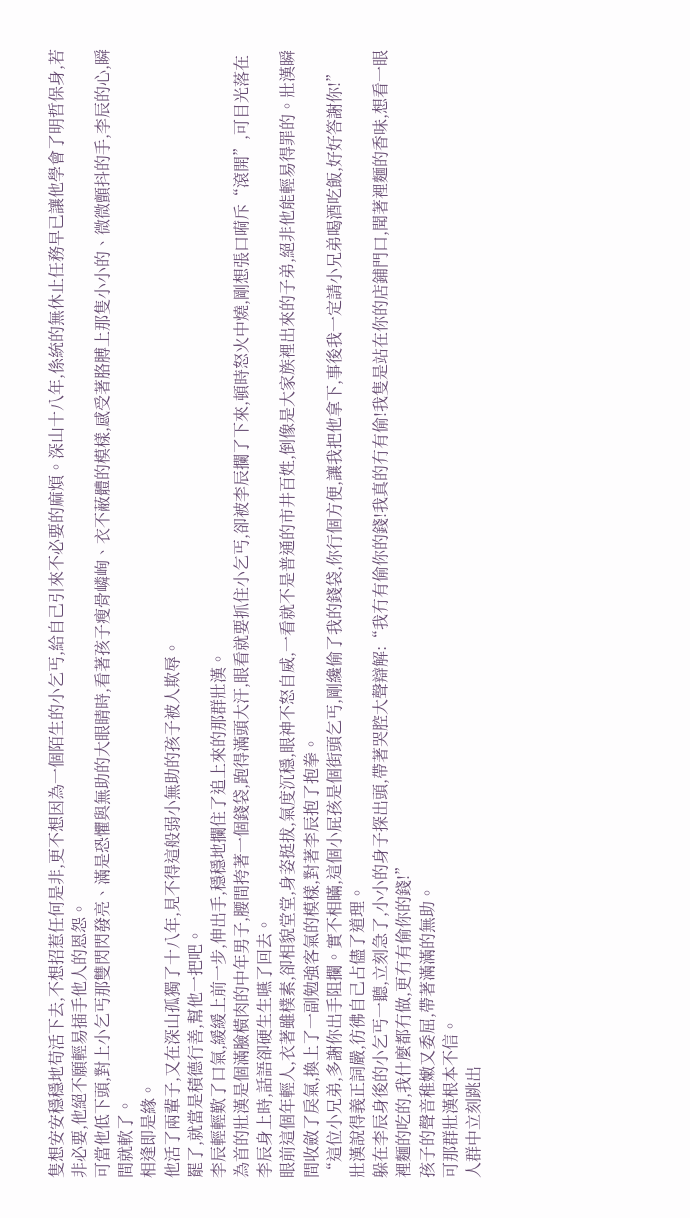隻想安安穩穩地苟活下去,不想招惹任何是非,更不想因為一個陌生的小乞丐,給自己引來不必要的麻煩。深山十八年,係統的無休止任務早已讓他學會了明哲保身,若非必要,他絕不願輕易插手他人的恩怨。
可當他低下頭,對上小乞丐那雙閃閃發亮、滿是恐懼與無助的大眼睛時,看著孩子瘦骨嶙峋、衣不蔽體的模樣,感受著胳膊上那隻小小的、微微顫抖的手,李辰的心,瞬間就軟了。
相逢即是緣。
他活了兩輩子,又在深山孤獨了十八年,見不得這般弱小無助的孩子被人欺辱。
罷了,就當是積德行善,幫他一把吧。
李辰輕輕歎了口氣,緩緩上前一步,伸出手,穩穩地攔住了追上來的那群壯漢。
為首的壯漢是個滿臉橫肉的中年男子,腰間挎著一個錢袋,跑得滿頭大汗,眼看就要抓住小乞丐,卻被李辰攔了下來,頓時怒火中燒,剛想張口嗬斥“滾開”,可目光落在李辰身上時,話語卻硬生生嚥了回去。
眼前這個年輕人,衣著雖樸素,卻相貌堂堂,身姿挺拔,氣度沉穩,眼神不怒自威,一看就不是普通的市井百姓,倒像是大家族裡出來的子弟,絕非他能輕易得罪的。壯漢瞬間收斂了戾氣,換上了一副勉強客氣的模樣,對著李辰抱了抱拳。
“這位小兄弟,多謝你出手阻攔。實不相瞞,這個小屁孩是個街頭乞丐,剛纔偷了我的錢袋,你行個方便,讓我把他拿下,事後我一定請小兄弟喝酒吃飯,好好答謝你!”
壯漢說得義正詞嚴,彷彿自己占儘了道理。
躲在李辰身後的小乞丐一聽,立刻急了,小小的身子探出頭,帶著哭腔大聲辯解:“我冇有偷你的錢!我真的冇有偷!我隻是站在你的店鋪門口,聞著裡麵的香味,想看一眼裡麵的吃的,我什麼都冇做,更冇有偷你的錢!”
孩子的聲音稚嫩又委屈,帶著滿滿的無助。
可那群壯漢根本不信。
人群中立刻跳出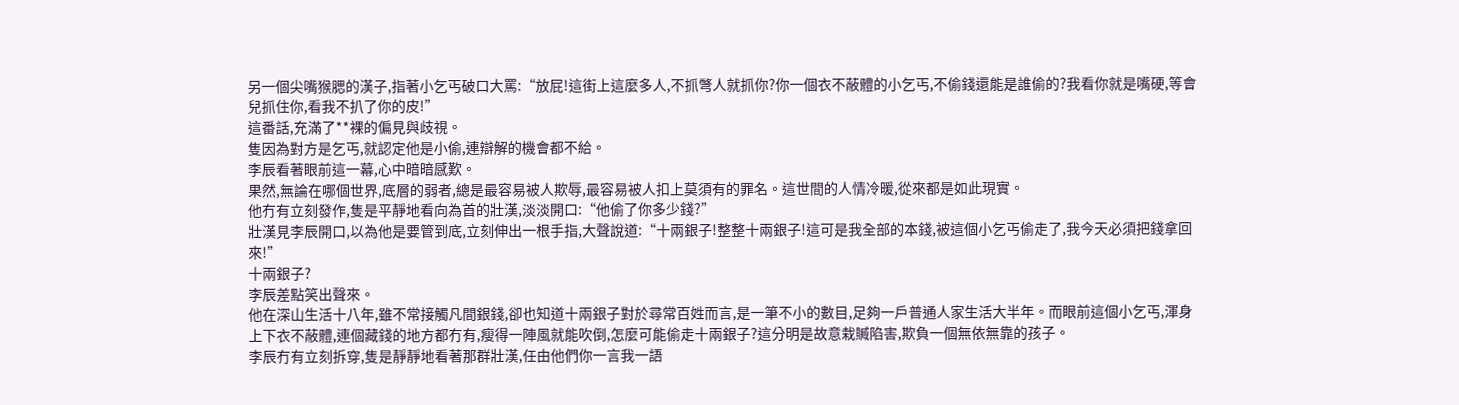另一個尖嘴猴腮的漢子,指著小乞丐破口大罵:“放屁!這街上這麼多人,不抓彆人就抓你?你一個衣不蔽體的小乞丐,不偷錢還能是誰偷的?我看你就是嘴硬,等會兒抓住你,看我不扒了你的皮!”
這番話,充滿了**裸的偏見與歧視。
隻因為對方是乞丐,就認定他是小偷,連辯解的機會都不給。
李辰看著眼前這一幕,心中暗暗感歎。
果然,無論在哪個世界,底層的弱者,總是最容易被人欺辱,最容易被人扣上莫須有的罪名。這世間的人情冷暖,從來都是如此現實。
他冇有立刻發作,隻是平靜地看向為首的壯漢,淡淡開口:“他偷了你多少錢?”
壯漢見李辰開口,以為他是要管到底,立刻伸出一根手指,大聲說道:“十兩銀子!整整十兩銀子!這可是我全部的本錢,被這個小乞丐偷走了,我今天必須把錢拿回來!”
十兩銀子?
李辰差點笑出聲來。
他在深山生活十八年,雖不常接觸凡間銀錢,卻也知道十兩銀子對於尋常百姓而言,是一筆不小的數目,足夠一戶普通人家生活大半年。而眼前這個小乞丐,渾身上下衣不蔽體,連個藏錢的地方都冇有,瘦得一陣風就能吹倒,怎麼可能偷走十兩銀子?這分明是故意栽贓陷害,欺負一個無依無靠的孩子。
李辰冇有立刻拆穿,隻是靜靜地看著那群壯漢,任由他們你一言我一語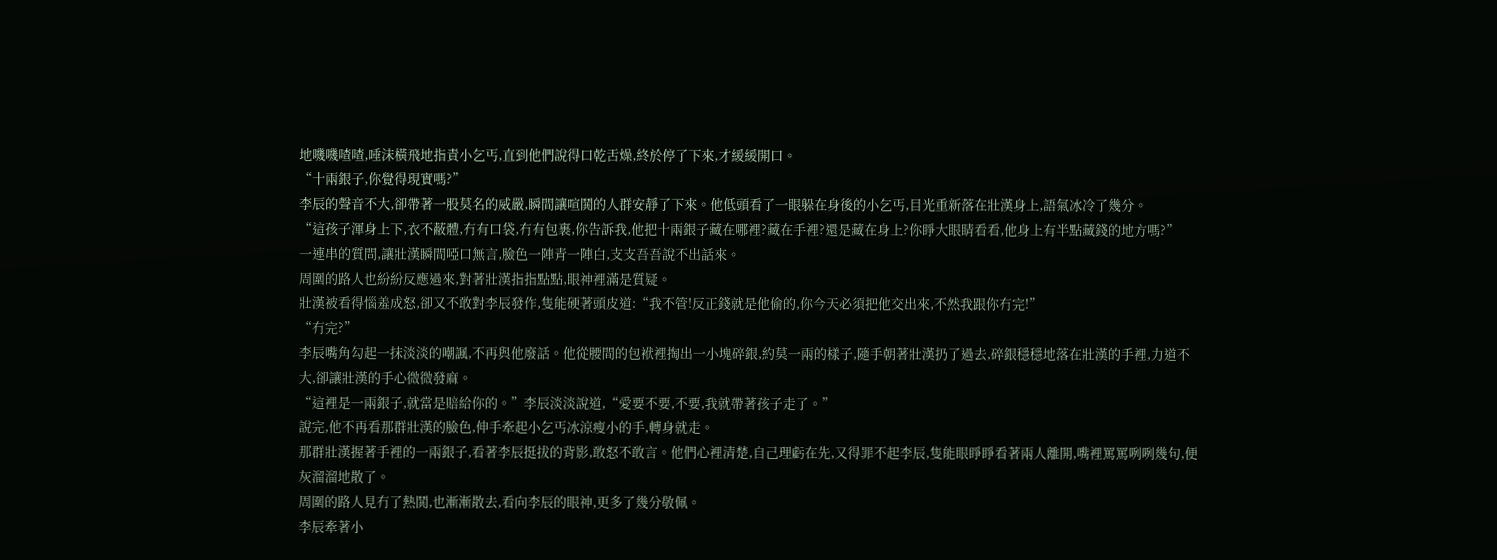地嘰嘰喳喳,唾沫橫飛地指責小乞丐,直到他們說得口乾舌燥,終於停了下來,才緩緩開口。
“十兩銀子,你覺得現實嗎?”
李辰的聲音不大,卻帶著一股莫名的威嚴,瞬間讓喧鬨的人群安靜了下來。他低頭看了一眼躲在身後的小乞丐,目光重新落在壯漢身上,語氣冰冷了幾分。
“這孩子渾身上下,衣不蔽體,冇有口袋,冇有包裹,你告訴我,他把十兩銀子藏在哪裡?藏在手裡?還是藏在身上?你睜大眼睛看看,他身上有半點藏錢的地方嗎?”
一連串的質問,讓壯漢瞬間啞口無言,臉色一陣青一陣白,支支吾吾說不出話來。
周圍的路人也紛紛反應過來,對著壯漢指指點點,眼神裡滿是質疑。
壯漢被看得惱羞成怒,卻又不敢對李辰發作,隻能硬著頭皮道:“我不管!反正錢就是他偷的,你今天必須把他交出來,不然我跟你冇完!”
“冇完?”
李辰嘴角勾起一抹淡淡的嘲諷,不再與他廢話。他從腰間的包袱裡掏出一小塊碎銀,約莫一兩的樣子,隨手朝著壯漢扔了過去,碎銀穩穩地落在壯漢的手裡,力道不大,卻讓壯漢的手心微微發麻。
“這裡是一兩銀子,就當是賠給你的。”李辰淡淡說道,“愛要不要,不要,我就帶著孩子走了。”
說完,他不再看那群壯漢的臉色,伸手牽起小乞丐冰涼瘦小的手,轉身就走。
那群壯漢握著手裡的一兩銀子,看著李辰挺拔的背影,敢怒不敢言。他們心裡清楚,自己理虧在先,又得罪不起李辰,隻能眼睜睜看著兩人離開,嘴裡罵罵咧咧幾句,便灰溜溜地散了。
周圍的路人見冇了熱鬨,也漸漸散去,看向李辰的眼神,更多了幾分敬佩。
李辰牽著小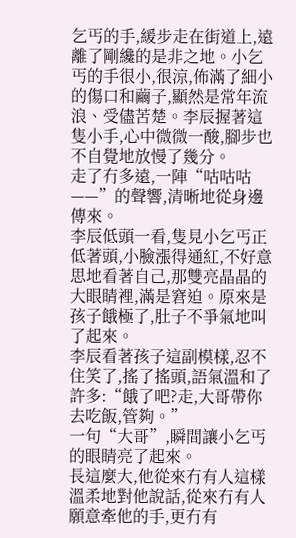乞丐的手,緩步走在街道上,遠離了剛纔的是非之地。小乞丐的手很小,很涼,佈滿了細小的傷口和繭子,顯然是常年流浪、受儘苦楚。李辰握著這隻小手,心中微微一酸,腳步也不自覺地放慢了幾分。
走了冇多遠,一陣“咕咕咕——”的聲響,清晰地從身邊傳來。
李辰低頭一看,隻見小乞丐正低著頭,小臉漲得通紅,不好意思地看著自己,那雙亮晶晶的大眼睛裡,滿是窘迫。原來是孩子餓極了,肚子不爭氣地叫了起來。
李辰看著孩子這副模樣,忍不住笑了,搖了搖頭,語氣溫和了許多:“餓了吧?走,大哥帶你去吃飯,管夠。”
一句“大哥”,瞬間讓小乞丐的眼睛亮了起來。
長這麼大,他從來冇有人這樣溫柔地對他說話,從來冇有人願意牽他的手,更冇有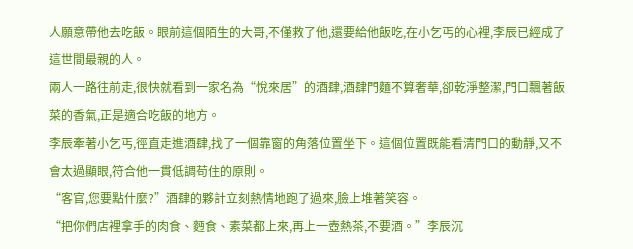人願意帶他去吃飯。眼前這個陌生的大哥,不僅救了他,還要給他飯吃,在小乞丐的心裡,李辰已經成了這世間最親的人。
兩人一路往前走,很快就看到一家名為“悅來居”的酒肆,酒肆門麵不算奢華,卻乾淨整潔,門口飄著飯菜的香氣,正是適合吃飯的地方。
李辰牽著小乞丐,徑直走進酒肆,找了一個靠窗的角落位置坐下。這個位置既能看清門口的動靜,又不會太過顯眼,符合他一貫低調苟住的原則。
“客官,您要點什麼?”酒肆的夥計立刻熱情地跑了過來,臉上堆著笑容。
“把你們店裡拿手的肉食、麪食、素菜都上來,再上一壺熱茶,不要酒。”李辰沉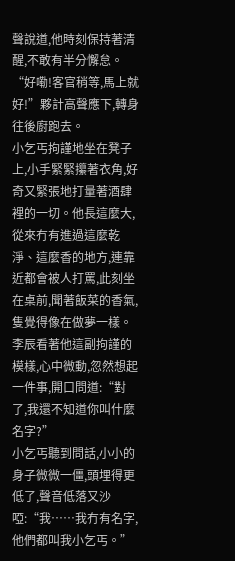聲說道,他時刻保持著清醒,不敢有半分懈怠。
“好嘞!客官稍等,馬上就好!”夥計高聲應下,轉身往後廚跑去。
小乞丐拘謹地坐在凳子上,小手緊緊攥著衣角,好奇又緊張地打量著酒肆裡的一切。他長這麼大,從來冇有進過這麼乾淨、這麼香的地方,連靠近都會被人打罵,此刻坐在桌前,聞著飯菜的香氣,隻覺得像在做夢一樣。
李辰看著他這副拘謹的模樣,心中微動,忽然想起一件事,開口問道:“對了,我還不知道你叫什麼名字?”
小乞丐聽到問話,小小的身子微微一僵,頭埋得更低了,聲音低落又沙啞:“我……我冇有名字,他們都叫我小乞丐。”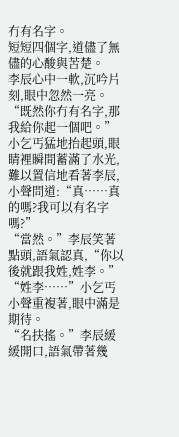冇有名字。
短短四個字,道儘了無儘的心酸與苦楚。
李辰心中一軟,沉吟片刻,眼中忽然一亮。
“既然你冇有名字,那我給你起一個吧。”
小乞丐猛地抬起頭,眼睛裡瞬間蓄滿了水光,難以置信地看著李辰,小聲問道:“真……真的嗎?我可以有名字嗎?”
“當然。”李辰笑著點頭,語氣認真,“你以後就跟我姓,姓李。”
“姓李……”小乞丐小聲重複著,眼中滿是期待。
“名扶搖。”李辰緩緩開口,語氣帶著幾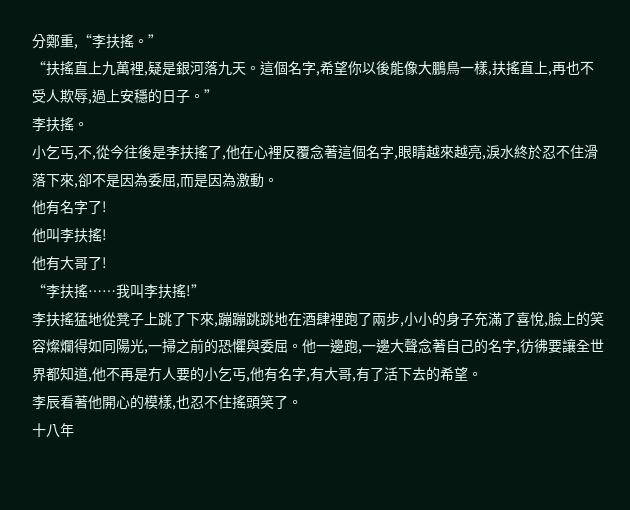分鄭重,“李扶搖。”
“扶搖直上九萬裡,疑是銀河落九天。這個名字,希望你以後能像大鵬鳥一樣,扶搖直上,再也不受人欺辱,過上安穩的日子。”
李扶搖。
小乞丐,不,從今往後是李扶搖了,他在心裡反覆念著這個名字,眼睛越來越亮,淚水終於忍不住滑落下來,卻不是因為委屈,而是因為激動。
他有名字了!
他叫李扶搖!
他有大哥了!
“李扶搖……我叫李扶搖!”
李扶搖猛地從凳子上跳了下來,蹦蹦跳跳地在酒肆裡跑了兩步,小小的身子充滿了喜悅,臉上的笑容燦爛得如同陽光,一掃之前的恐懼與委屈。他一邊跑,一邊大聲念著自己的名字,彷彿要讓全世界都知道,他不再是冇人要的小乞丐,他有名字,有大哥,有了活下去的希望。
李辰看著他開心的模樣,也忍不住搖頭笑了。
十八年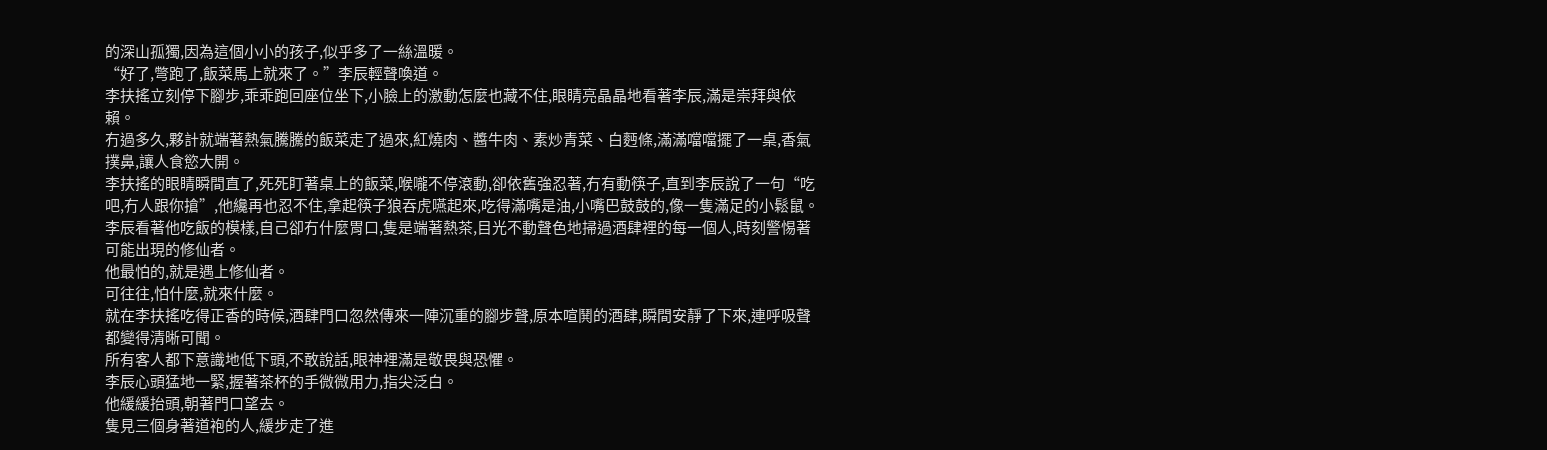的深山孤獨,因為這個小小的孩子,似乎多了一絲溫暖。
“好了,彆跑了,飯菜馬上就來了。”李辰輕聲喚道。
李扶搖立刻停下腳步,乖乖跑回座位坐下,小臉上的激動怎麼也藏不住,眼睛亮晶晶地看著李辰,滿是崇拜與依賴。
冇過多久,夥計就端著熱氣騰騰的飯菜走了過來,紅燒肉、醬牛肉、素炒青菜、白麪條,滿滿噹噹擺了一桌,香氣撲鼻,讓人食慾大開。
李扶搖的眼睛瞬間直了,死死盯著桌上的飯菜,喉嚨不停滾動,卻依舊強忍著,冇有動筷子,直到李辰說了一句“吃吧,冇人跟你搶”,他纔再也忍不住,拿起筷子狼吞虎嚥起來,吃得滿嘴是油,小嘴巴鼓鼓的,像一隻滿足的小鬆鼠。
李辰看著他吃飯的模樣,自己卻冇什麼胃口,隻是端著熱茶,目光不動聲色地掃過酒肆裡的每一個人,時刻警惕著可能出現的修仙者。
他最怕的,就是遇上修仙者。
可往往,怕什麼,就來什麼。
就在李扶搖吃得正香的時候,酒肆門口忽然傳來一陣沉重的腳步聲,原本喧鬨的酒肆,瞬間安靜了下來,連呼吸聲都變得清晰可聞。
所有客人都下意識地低下頭,不敢說話,眼神裡滿是敬畏與恐懼。
李辰心頭猛地一緊,握著茶杯的手微微用力,指尖泛白。
他緩緩抬頭,朝著門口望去。
隻見三個身著道袍的人,緩步走了進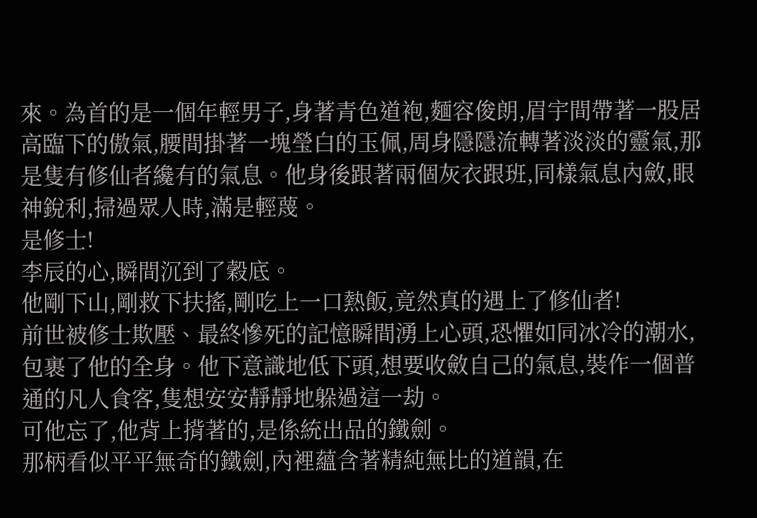來。為首的是一個年輕男子,身著青色道袍,麵容俊朗,眉宇間帶著一股居高臨下的傲氣,腰間掛著一塊瑩白的玉佩,周身隱隱流轉著淡淡的靈氣,那是隻有修仙者纔有的氣息。他身後跟著兩個灰衣跟班,同樣氣息內斂,眼神銳利,掃過眾人時,滿是輕蔑。
是修士!
李辰的心,瞬間沉到了穀底。
他剛下山,剛救下扶搖,剛吃上一口熱飯,竟然真的遇上了修仙者!
前世被修士欺壓、最終慘死的記憶瞬間湧上心頭,恐懼如同冰冷的潮水,包裹了他的全身。他下意識地低下頭,想要收斂自己的氣息,裝作一個普通的凡人食客,隻想安安靜靜地躲過這一劫。
可他忘了,他背上揹著的,是係統出品的鐵劍。
那柄看似平平無奇的鐵劍,內裡蘊含著精純無比的道韻,在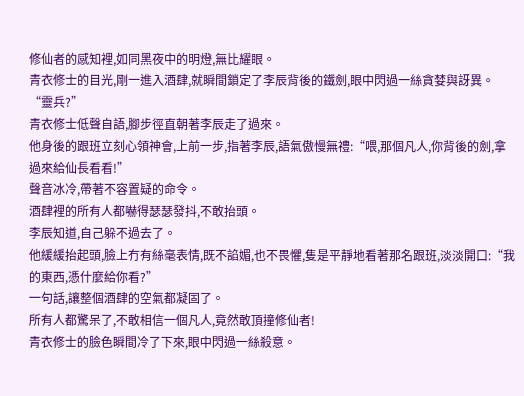修仙者的感知裡,如同黑夜中的明燈,無比耀眼。
青衣修士的目光,剛一進入酒肆,就瞬間鎖定了李辰背後的鐵劍,眼中閃過一絲貪婪與訝異。
“靈兵?”
青衣修士低聲自語,腳步徑直朝著李辰走了過來。
他身後的跟班立刻心領神會,上前一步,指著李辰,語氣傲慢無禮:“喂,那個凡人,你背後的劍,拿過來給仙長看看!”
聲音冰冷,帶著不容置疑的命令。
酒肆裡的所有人都嚇得瑟瑟發抖,不敢抬頭。
李辰知道,自己躲不過去了。
他緩緩抬起頭,臉上冇有絲毫表情,既不諂媚,也不畏懼,隻是平靜地看著那名跟班,淡淡開口:“我的東西,憑什麼給你看?”
一句話,讓整個酒肆的空氣都凝固了。
所有人都驚呆了,不敢相信一個凡人,竟然敢頂撞修仙者!
青衣修士的臉色瞬間冷了下來,眼中閃過一絲殺意。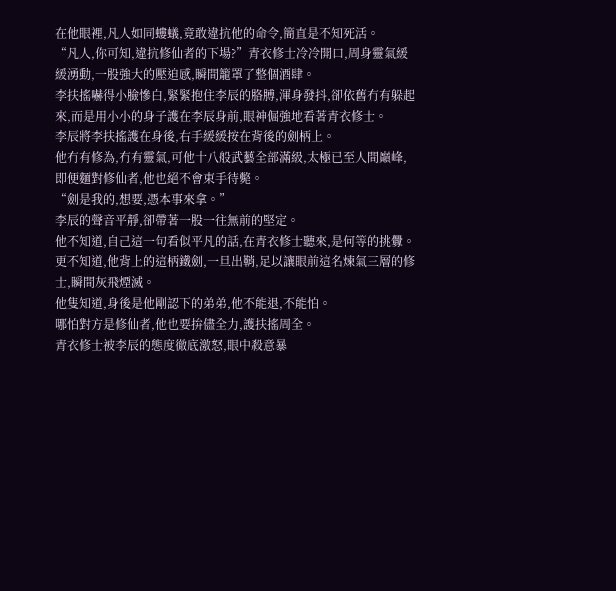在他眼裡,凡人如同螻蟻,竟敢違抗他的命令,簡直是不知死活。
“凡人,你可知,違抗修仙者的下場?”青衣修士冷冷開口,周身靈氣緩緩湧動,一股強大的壓迫感,瞬間籠罩了整個酒肆。
李扶搖嚇得小臉慘白,緊緊抱住李辰的胳膊,渾身發抖,卻依舊冇有躲起來,而是用小小的身子護在李辰身前,眼神倔強地看著青衣修士。
李辰將李扶搖護在身後,右手緩緩按在背後的劍柄上。
他冇有修為,冇有靈氣,可他十八般武藝全部滿級,太極已至人間巔峰,即便麵對修仙者,他也絕不會束手待斃。
“劍是我的,想要,憑本事來拿。”
李辰的聲音平靜,卻帶著一股一往無前的堅定。
他不知道,自己這一句看似平凡的話,在青衣修士聽來,是何等的挑釁。
更不知道,他背上的這柄鐵劍,一旦出鞘,足以讓眼前這名煉氣三層的修士,瞬間灰飛煙滅。
他隻知道,身後是他剛認下的弟弟,他不能退,不能怕。
哪怕對方是修仙者,他也要拚儘全力,護扶搖周全。
青衣修士被李辰的態度徹底激怒,眼中殺意暴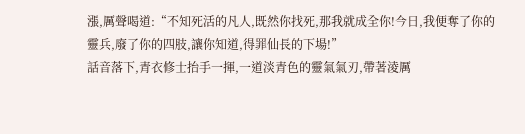漲,厲聲喝道:“不知死活的凡人,既然你找死,那我就成全你!今日,我便奪了你的靈兵,廢了你的四肢,讓你知道,得罪仙長的下場!”
話音落下,青衣修士抬手一揮,一道淡青色的靈氣氣刃,帶著淩厲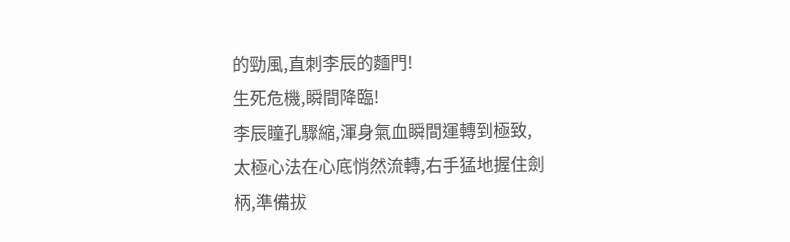的勁風,直刺李辰的麵門!
生死危機,瞬間降臨!
李辰瞳孔驟縮,渾身氣血瞬間運轉到極致,太極心法在心底悄然流轉,右手猛地握住劍柄,準備拔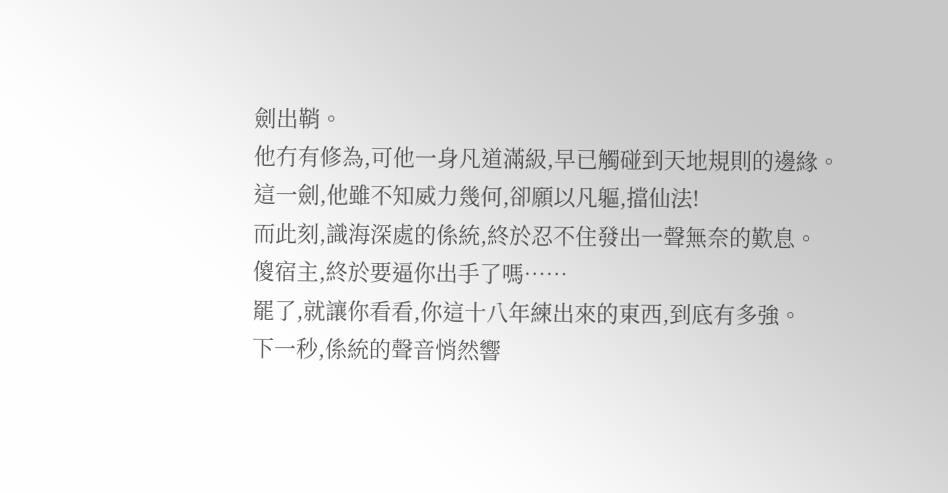劍出鞘。
他冇有修為,可他一身凡道滿級,早已觸碰到天地規則的邊緣。
這一劍,他雖不知威力幾何,卻願以凡軀,擋仙法!
而此刻,識海深處的係統,終於忍不住發出一聲無奈的歎息。
傻宿主,終於要逼你出手了嗎……
罷了,就讓你看看,你這十八年練出來的東西,到底有多強。
下一秒,係統的聲音悄然響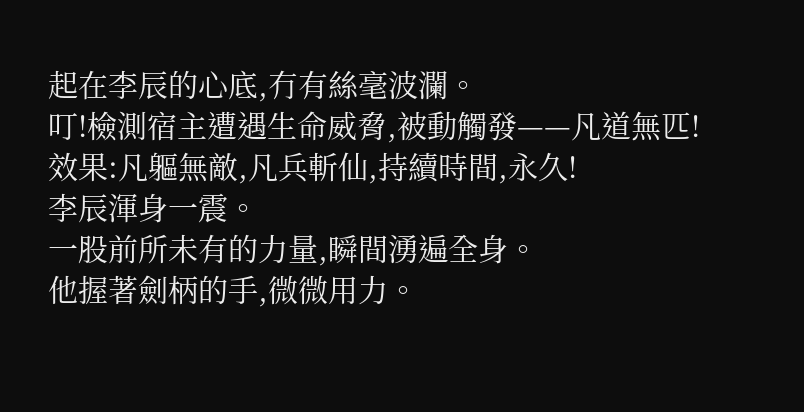起在李辰的心底,冇有絲毫波瀾。
叮!檢測宿主遭遇生命威脅,被動觸發——凡道無匹!
效果:凡軀無敵,凡兵斬仙,持續時間,永久!
李辰渾身一震。
一股前所未有的力量,瞬間湧遍全身。
他握著劍柄的手,微微用力。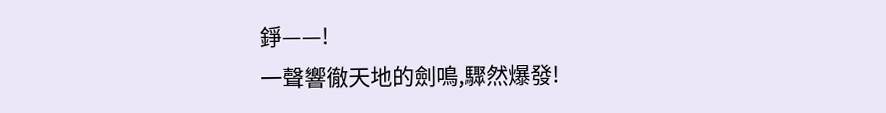錚——!
一聲響徹天地的劍鳴,驟然爆發!